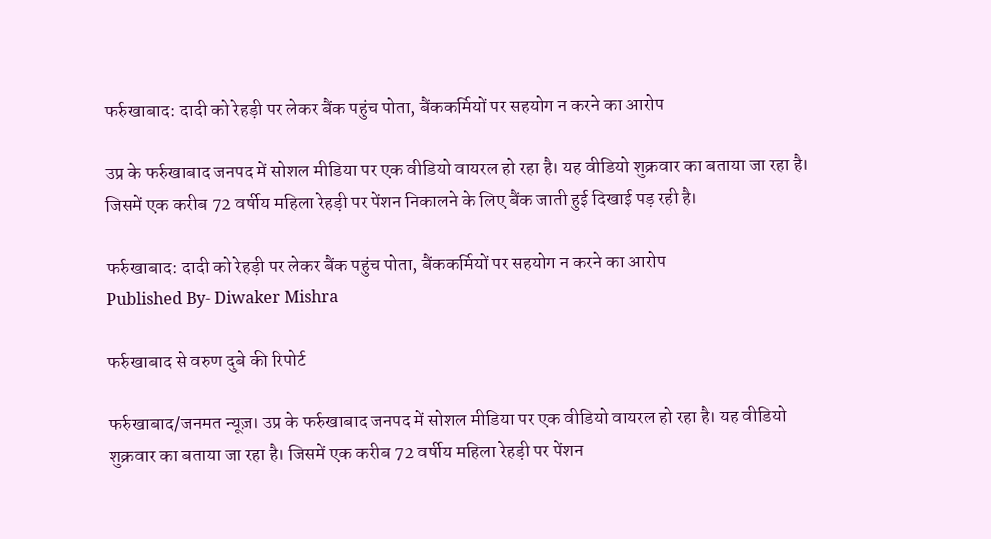फर्रुखाबाद: दादी को रेहड़ी पर लेकर बैंक पहुंच पोता, बैंककर्मियों पर सहयोग न करने का आरोप

उप्र के फर्रुखाबाद जनपद में सोशल मीडिया पर एक वीडियो वायरल हो रहा है। यह वीडियो शुक्रवार का बताया जा रहा है। जिसमें एक करीब 72 वर्षीय महिला रेहड़ी पर पेंशन निकालने के लिए बैंक जाती हुई दिखाई पड़ रही है।

फर्रुखाबाद: दादी को रेहड़ी पर लेकर बैंक पहुंच पोता, बैंककर्मियों पर सहयोग न करने का आरोप
Published By- Diwaker Mishra

फर्रुखाबाद से वरुण दुबे की रिपोर्ट

फर्रुखाबाद/जनमत न्यूज़। उप्र के फर्रुखाबाद जनपद में सोशल मीडिया पर एक वीडियो वायरल हो रहा है। यह वीडियो शुक्रवार का बताया जा रहा है। जिसमें एक करीब 72 वर्षीय महिला रेहड़ी पर पेंशन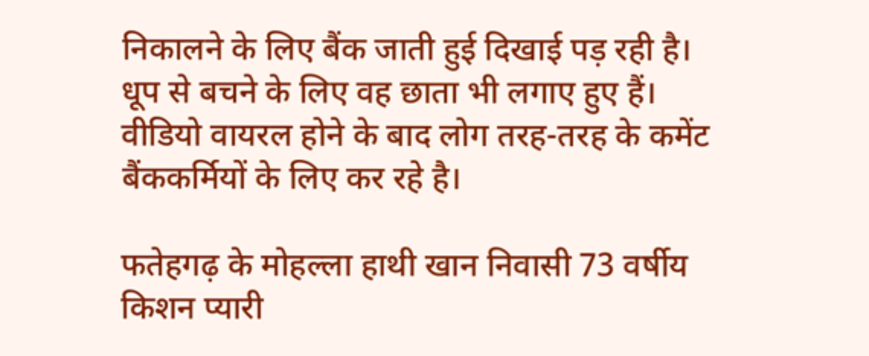निकालने के लिए बैंक जाती हुई दिखाई पड़ रही है। धूप से बचने के लिए वह छाता भी लगाए हुए हैं। वीडियो वायरल होने के बाद लोग तरह-तरह के कमेंट बैंककर्मियों के लिए कर रहे है।

फतेहगढ़ के मोहल्ला हाथी खान निवासी 73 वर्षीय किशन प्यारी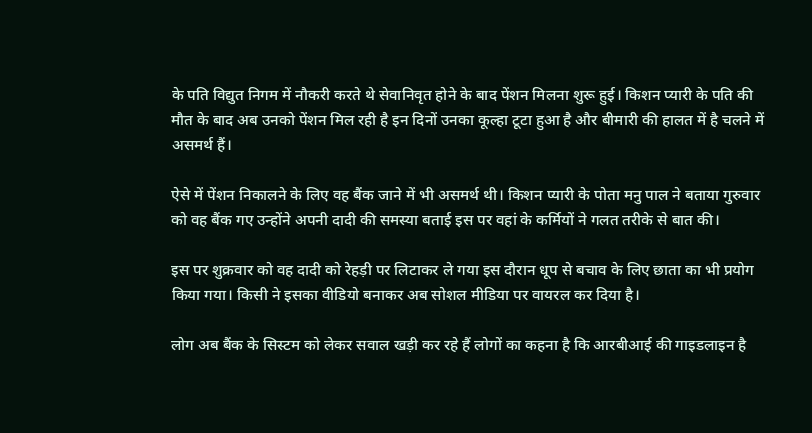के पति विद्युत निगम में नौकरी करते थे सेवानिवृत होने के बाद पेंशन मिलना शुरू हुई। किशन प्यारी के पति की मौत के बाद अब उनको पेंशन मिल रही है इन दिनों उनका कूल्हा टूटा हुआ है और बीमारी की हालत में है चलने में असमर्थ हैं।

ऐसे में पेंशन निकालने के लिए वह बैंक जाने में भी असमर्थ थी। किशन प्यारी के पोता मनु पाल ने बताया गुरुवार को वह बैंक गए उन्होंने अपनी दादी की समस्या बताई इस पर वहां के कर्मियों ने गलत तरीके से बात की।

इस पर शुक्रवार को वह दादी को रेहड़ी पर लिटाकर ले गया इस दौरान धूप से बचाव के लिए छाता का भी प्रयोग किया गया। किसी ने इसका वीडियो बनाकर अब सोशल मीडिया पर वायरल कर दिया है।

लोग अब बैंक के सिस्टम को लेकर सवाल खड़ी कर रहे हैं लोगों का कहना है कि आरबीआई की गाइडलाइन है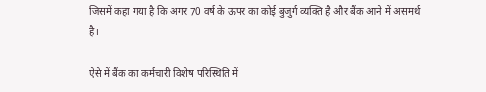जिसमें कहा गया है कि अगर 70 वर्ष के ऊपर का कोई बुजुर्ग व्यक्ति है और बैंक आने में असमर्थ है।

ऐसे में बैंक का कर्मचारी विशेष परिस्थिति में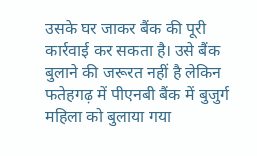उसके घर जाकर बैंक की पूरी कार्रवाई कर सकता है। उसे बैंक बुलाने की जरूरत नहीं है लेकिन फतेहगढ़ में पीएनबी बैंक में बुजुर्ग महिला को बुलाया गया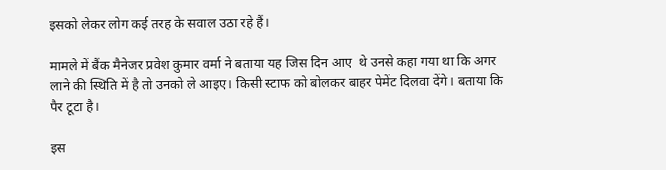इसको लेकर लोग कई तरह के सवाल उठा रहे हैं।

मामले में बैंक मैनेजर प्रवेश कुमार वर्मा ने बताया यह जिस दिन आए  थे उनसे कहा गया था कि अगर लाने की स्थिति में है तो उनको ले आइए। किसी स्टाफ को बोलकर बाहर पेमेंट दिलवा देंगे। बताया कि पैर टूटा है।

इस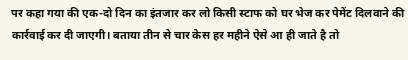पर कहा गया की एक-दो दिन का इंतजार कर लो किसी स्टाफ को घर भेज कर पेमेंट दिलवाने की कार्रवाई कर दी जाएगी। बताया तीन से चार केस हर महीने ऐसे आ ही जाते है तो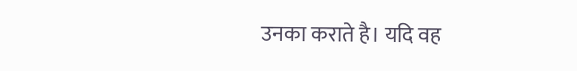उनका कराते है। यदि वह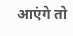आएंगे तो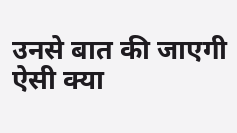उनसे बात की जाएगी ऐसी क्या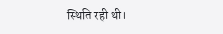स्थिति रही थी।